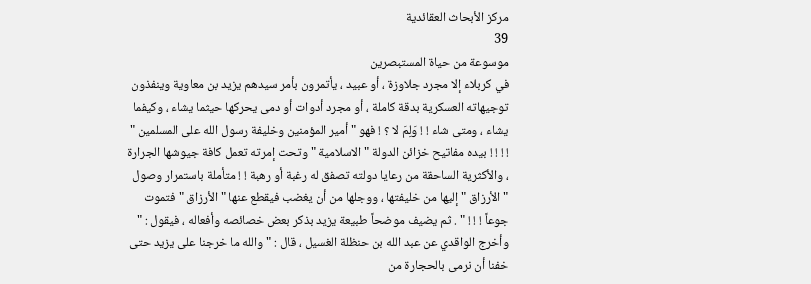مركز الأبحاث العقائدية
39
موسوعة من حياة المستبصرين
في كربلاء إلا مجرد جلاوزة ، أو عبيد ، يأتمرون بأمر سيدهم يزيد بن معاوية وينفذون توجيهاته العسكرية بدقة كاملة ، أو مجرد أدوات أو دمى يحركها حيثما يشاء ، وكيفما يشاء ، ومتى شاء ! ! وَلِمَ لا ؟ ! فهو " أمير المؤمنين وخليفة رسول الله على المسلمين " ! ! ! ! بيده مفاتيح خزائن الدولة " الاسلامية " وتحت إمرته تعمل كافة جيوشها الجرارة ، والأكثرية الساحقة من رعايا دولته تصفق له رغبة أو رهبة ! ! متأملة باستمرار وصول " الأرزاق " إليها من خليفتها ، ووجلها من أن يغضب فيقطع عنها " الأرزاق " فتموت جوعاً ! ! ! " . ثم يضيف موضحاً طبيعة يزيد بذكر بعض خصائصه وأفعاله ، فيقول : " وأخرج الواقدي عن عبد الله بن حنظلة الغسيل ، قال : " والله ما خرجنا على يزيد حتى خفنا أن نرمى بالحجارة من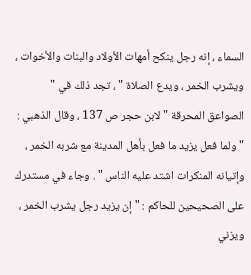السماء ، إنه رجل ينكح أمهات الأولاد والبنات والأخوات ، ويشرب الخمر ، ويدع الصلاة " ، تجد ذلك في " الصواعق المحرقة " لابن حجر ص 137 ، وقال الذهبي : " ولما فعل يزيد ما فعل بأهل المدينة مع شربه الخمر ، وإتيانه المنكرات اشتد عليه الناس " . وجاء في مستدرك على الصحيحين للحاكم : " إن يزيد رجل يشرب الخمر ، ويزني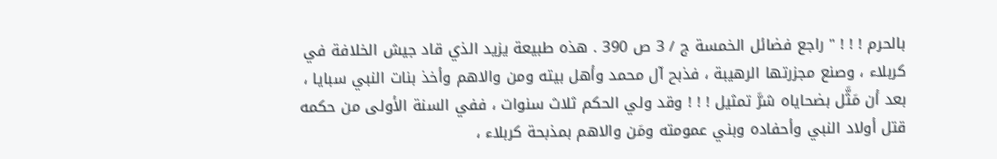بالحرم ! ! ! " راجع فضائل الخمسة ج / 3 ص 390 . هذه طبيعة يزيد الذي قاد جيش الخلافة في كربلاء ، وصنع مجزرتها الرهيبة ، فذبح آل محمد وأهل بيته ومن والاهم وأخذ بنات النبي سبايا ، بعد أن مَثَّل بضحاياه شرَّ تمثيل ! ! ! وقد ولي الحكم ثلاث سنوات ، ففي السنة الأولى من حكمه قتل أولاد النبي وأحفاده وبني عمومته ومَن والاهم بمذبحة كربلاء ،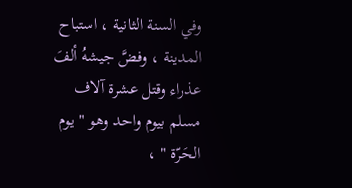وفي السنة الثانية ، استباح المدينة ، وفضَّ جيشهُ ألفَ عذراء وقتل عشرة آلاف مسلم بيوم واحد وهو " يوم الحَرّة " ،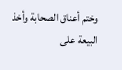وختم أعناق الصحابة وأخذ البيعة على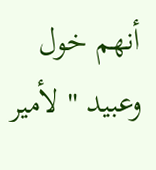أنهم خول وعبيد " لأمير